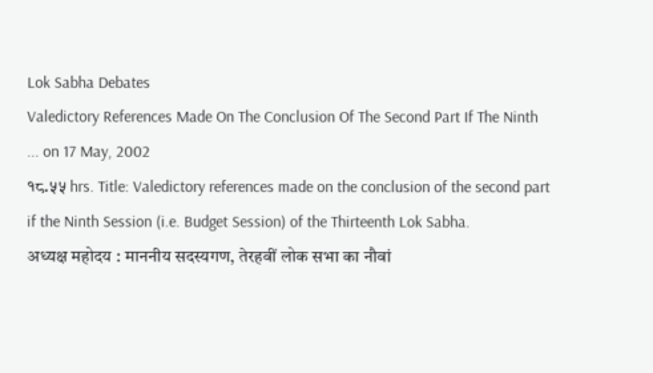Lok Sabha Debates
Valedictory References Made On The Conclusion Of The Second Part If The Ninth ... on 17 May, 2002
१८.५५ hrs. Title: Valedictory references made on the conclusion of the second part if the Ninth Session (i.e. Budget Session) of the Thirteenth Lok Sabha.
अध्यक्ष महोदय : माननीय सदस्यगण, तेरहवीं लोक सभा का नौवां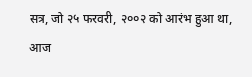सत्र, जो २५ फरवरी, २००२ को आरंभ हुआ था, आज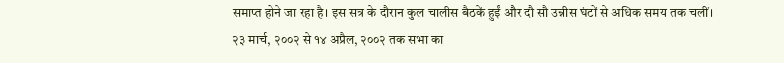समाप्त होने जा रहा है। इस सत्र के दौरान कुल चालीस बैठकें हुईं और दौ सौ उन्नीस घंटों से अधिक समय तक चलीं।
२३ मार्च, २००२ से १४ अप्रैल, २००२ तक सभा का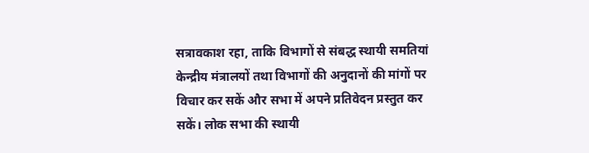सत्रावकाश रहा, ताकि विभागों से संबद्ध स्थायी समतियां केन्द्रीय मंत्रालयों तथा विभागों की अनुदानों की मांगों पर विचार कर सकें और सभा में अपने प्रतिवेदन प्रस्तुत कर सकें। लोक सभा की स्थायी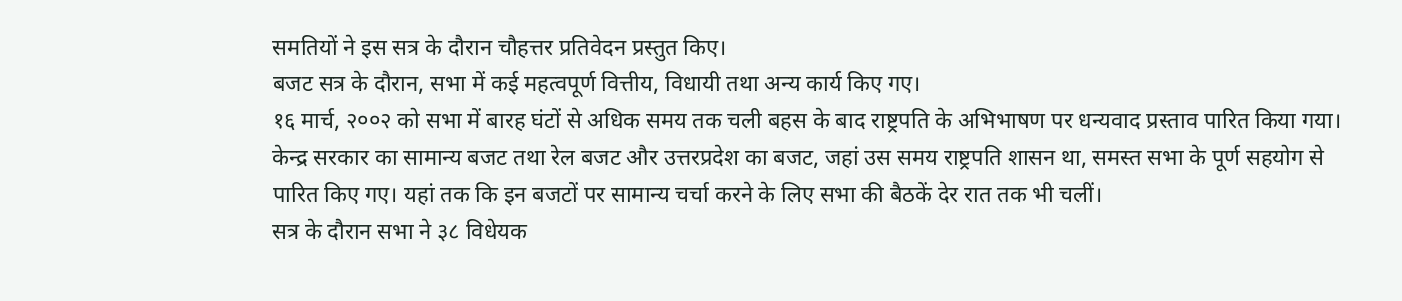समतियों ने इस सत्र के दौरान चौहत्तर प्रतिवेदन प्रस्तुत किए।
बजट सत्र के दौरान, सभा में कई महत्वपूर्ण वित्तीय, विधायी तथा अन्य कार्य किए गए।
१६ मार्च, २००२ को सभा में बारह घंटों से अधिक समय तक चली बहस के बाद राष्ट्रपति के अभिभाषण पर धन्यवाद प्रस्ताव पारित किया गया।
केन्द्र सरकार का सामान्य बजट तथा रेल बजट और उत्तरप्रदेश का बजट, जहां उस समय राष्ट्रपति शासन था, समस्त सभा के पूर्ण सहयोग से पारित किए गए। यहां तक कि इन बजटों पर सामान्य चर्चा करने के लिए सभा की बैठकें देर रात तक भी चलीं।
सत्र के दौरान सभा ने ३८ विधेयक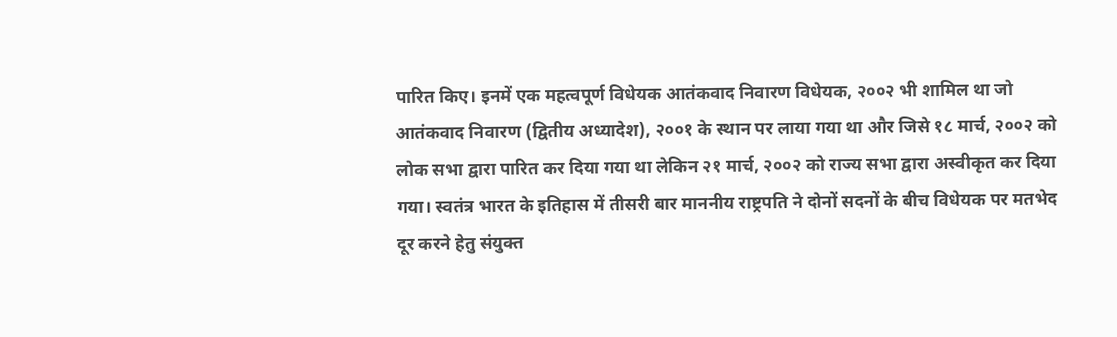पारित किए। इनमें एक महत्वपूर्ण विधेयक आतंकवाद निवारण विधेयक, २००२ भी शामिल था जो आतंकवाद निवारण (द्वितीय अध्यादेश), २००१ के स्थान पर लाया गया था और जिसे १८ मार्च, २००२ को लोक सभा द्वारा पारित कर दिया गया था लेकिन २१ मार्च, २००२ को राज्य सभा द्वारा अस्वीकृत कर दिया गया। स्वतंत्र भारत के इतिहास में तीसरी बार माननीय राष्ट्रपति ने दोनों सदनों के बीच विधेयक पर मतभेद दूर करने हेतु संयुक्त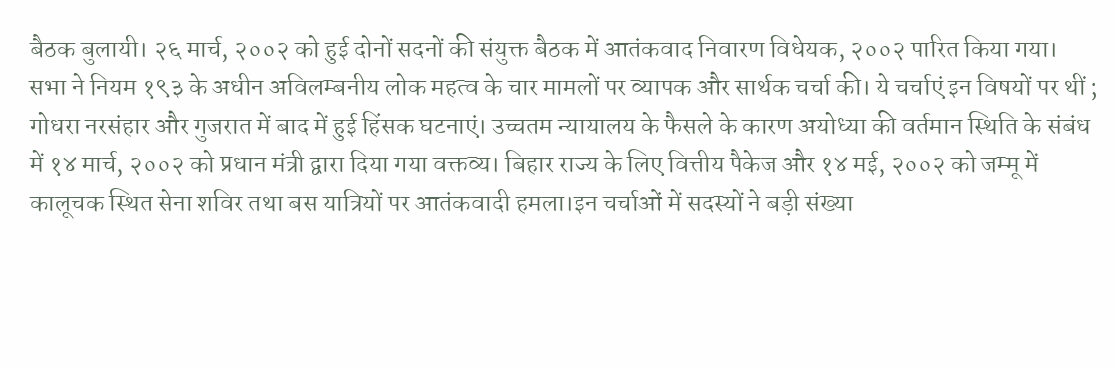बैठक बुलायी। २६ मार्च, २००२ को हुई दोनों सदनों की संयुक्त बैठक में आतंकवाद निवारण विधेयक, २००२ पारित किया गया।
सभा ने नियम १९३ के अधीन अविलम्बनीय लोक महत्व के चार मामलों पर व्यापक और सार्थक चर्चा की। ये चर्चाएं इन विषयों पर थीं ; गोधरा नरसंहार और गुजरात में बाद में हुई हिंसक घटनाएं। उच्चतम न्यायालय के फैसले के कारण अयोध्या की वर्तमान स्थिति के संबंध में १४ मार्च, २००२ को प्रधान मंत्री द्वारा दिया गया वक्तव्य। बिहार राज्य के लिए वित्तीय पैकेज और १४ मई, २००२ को जम्मू में कालूचक स्थित सेना शविर तथा बस यात्रियों पर आतंकवादी हमला।इन चर्चाओं में सदस्यों ने बड़ी संख्या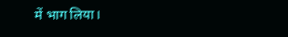में भाग लिया।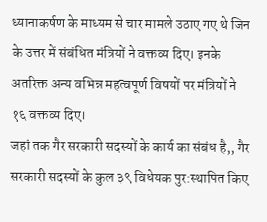ध्यानाकर्षण के माध्यम से चार मामले उठाए गए थे जिन के उत्तर में संबंधित मंत्रियों ने वक्तव्य दिए। इनके अतरिक्त अन्य वभिन्न महत्वपूर्ण विषयों पर मंत्रियों ने १६ वक्तव्य दिए।
जहां तक गैर सरकारी सदस्यों के कार्य का संबंध है,, गैर सरकारी सदस्यों के कुल ३९ विधेयक पुर:स्थापित किए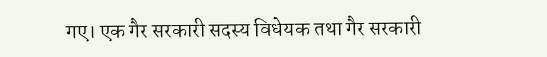गए। एक गैर सरकारी सदस्य विधेयक तथा गैर सरकारी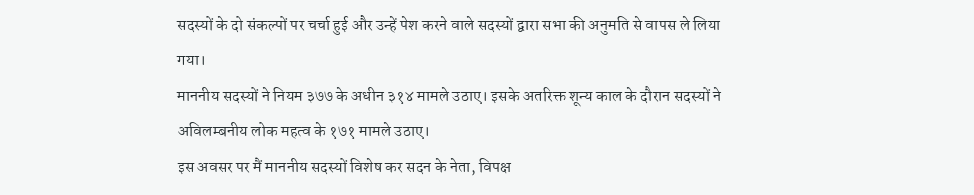सदस्यों के दो संकल्पों पर चर्चा हुई और उन्हें पेश करने वाले सदस्यों द्वारा सभा की अनुमति से वापस ले लिया गया।
माननीय सदस्यों ने नियम ३७७ के अधीन ३१४ मामले उठाए। इसके अतरिक्त शून्य काल के दौरान सदस्यों ने अविलम्बनीय लोक महत्व के १७१ मामले उठाए।
इस अवसर पर मैं माननीय सदस्यों विशेष कर सदन के नेता, विपक्ष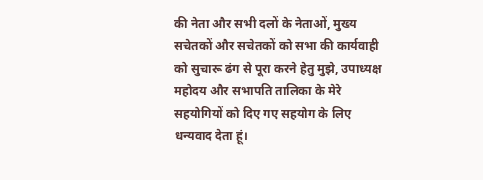की नेता और सभी दलों के नेताओं, मुख्य सचेतकों और सचेतकों को सभा की कार्यवाही को सुचारू ढंग से पूरा करने हेतु मुझे, उपाध्यक्ष महोदय और सभापति तालिका के मेरे सहयोगियों को दिए गए सहयोग के लिए धन्यवाद देता हूं।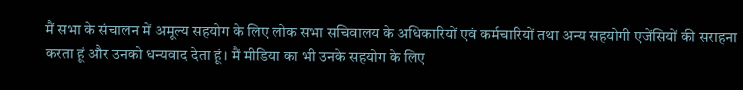मैं सभा के संचालन में अमूल्य सहयोग के लिए लोक सभा सचिवालय के अधिकारियों एवं कर्मचारियों तथा अन्य सहयोगी एजेंसियों की सराहना करता हूं और उनको धन्यवाद देता हूं। मैं मीडिया का भी उनके सहयोग के लिए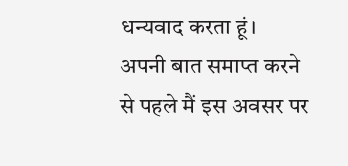धन्यवाद करता हूं।
अपनी बात समाप्त करने से पहले मैं इस अवसर पर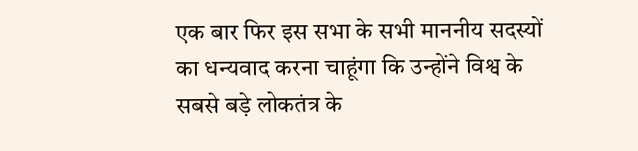एक बार फिर इस सभा के सभी माननीय सदस्यों का धन्यवाद करना चाहूंगा कि उन्होंने विश्व के सबसे बड़े लोकतंत्र के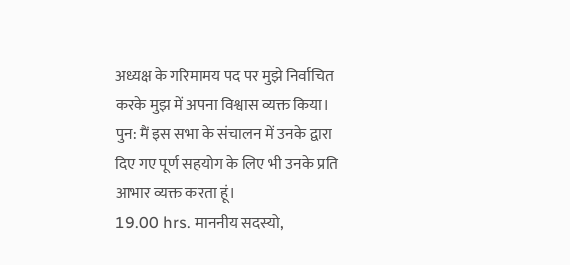अध्यक्ष के गरिमामय पद पर मुझे निर्वाचित करके मुझ में अपना विश्वास व्यक्त किया। पुन: मैं इस सभा के संचालन में उनके द्वारा दिए गए पूर्ण सहयोग के लिए भी उनके प्रति आभार व्यक्त करता हूं।
19.00 hrs. माननीय सदस्यो,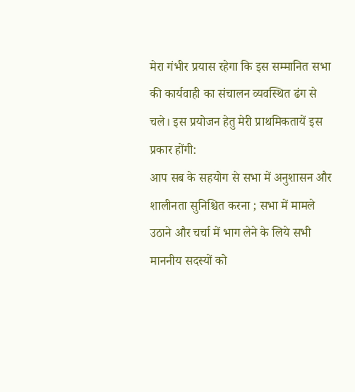मेरा गंभीर प्रयास रहेगा कि इस सम्मानित सभा की कार्यवाही का संचालन व्यवस्थित ढंग से चले। इस प्रयोजन हेतु मेरी प्राथमिकतायें इस प्रकार होंगी:
आप सब के सहयोग से सभा में अनुशासन और शालीनता सुनिश्चित करना ; सभा में मामले उठाने और चर्चा में भाग लेने के लिये सभी माननीय सदस्यों को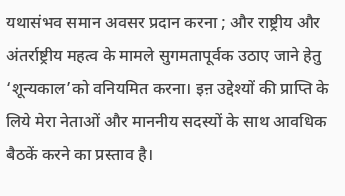यथासंभव समान अवसर प्रदान करना ; और राष्ट्रीय और अंतर्राष्ट्रीय महत्व के मामले सुगमतापूर्वक उठाए जाने हेतु ‘शून्यकाल’को वनियमित करना। इऩ उद्देश्यों की प्राप्ति के लिये मेरा नेताओं और माननीय सदस्यों के साथ आवधिक बैठकें करने का प्रस्ताव है।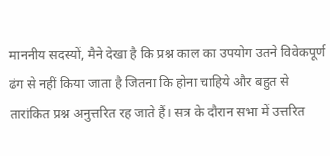माननीय सदस्यों, मैने देखा है कि प्रश्न काल का उपयोग उतने विवेकपूर्ण ढंग से नहीं किया जाता है जितना कि होना चाहिये और बहुत से तारांकित प्रश्न अनुत्तरित रह जाते हैं। सत्र के दौरान सभा में उत्तरित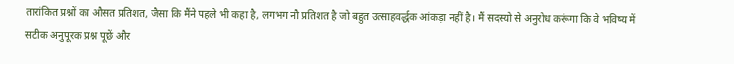तारांकित प्रश्नों का औसत प्रतिशत, जैसा कि मैंने पहले भी कहा है, लगभग नौ प्रतिशत है जो बहुत उत्साहवर्द्धक आंकड़ा नहीं है। मैं सदस्यो से अनुरोध करूंगा कि वे भविष्य में सटीक अनुपूरक प्रश्न पूछें और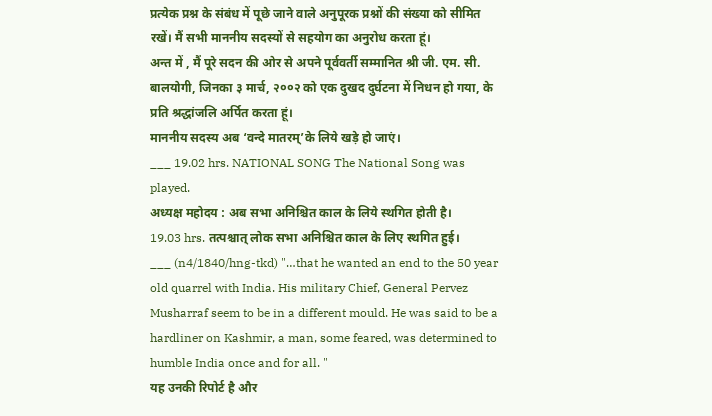प्रत्येक प्रश्न के संबंध में पूछे जाने वाले अनुपूरक प्रश्नों की संख्या को सीमित रखें। मैं सभी माननीय सदस्यों से सहयोग का अनुरोध करता हूं।
अन्त में , मैं पूरे सदन की ओर से अपने पूर्ववर्ती सम्मानित श्री जी. एम. सी. बालयोगी, जिनका ३ मार्च, २००२ को एक दुखद दुर्घटना में निधन हो गया, के प्रति श्रद्धांजलि अर्पित करता हूं।
माननीय सदस्य अब ‘वन्दे मातरम्’के लिये खड़े हो जाएं।
___ 19.02 hrs. NATIONAL SONG The National Song was played.
अध्यक्ष महोदय : अब सभा अनिश्चित काल के लिये स्थगित होती है।
19.03 hrs. तत्पश्चात् लोक सभा अनिश्चित काल के लिए स्थगित हुई।
___ (n4/1840/hng-tkd) "…that he wanted an end to the 50 year old quarrel with India. His military Chief, General Pervez Musharraf seem to be in a different mould. He was said to be a hardliner on Kashmir, a man, some feared, was determined to humble India once and for all. "
यह उनकी रिपोर्ट है और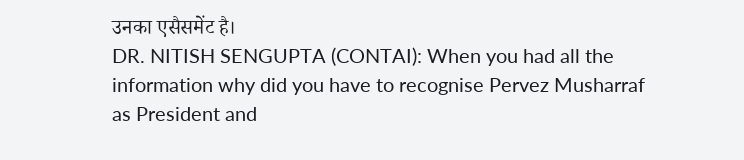उनका एसैसमेंट है।
DR. NITISH SENGUPTA (CONTAI): When you had all the information why did you have to recognise Pervez Musharraf as President and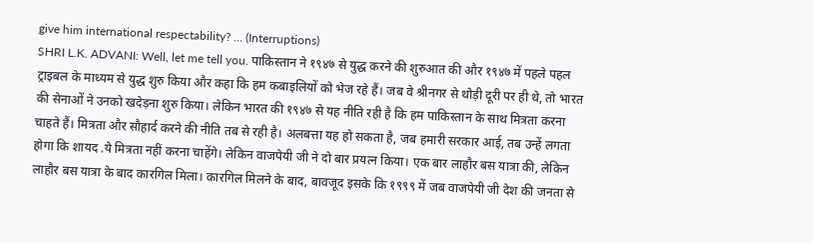give him international respectability? … (Interruptions)
SHRI L.K. ADVANI: Well, let me tell you. पाकिस्तान ने १९४७ से युद्ध करने की शुरुआत की और १९४७ में पहले पहल ट्राइबल के माध्यम से युद्ध शुरु किया और कहा कि हम कबाइलियों को भेज रहे हैं। जब वे श्रीनगर से थोड़ी दूरी पर ही थे, तो भारत की सेनाओं ने उनको खदेड़ना शुरु किया। लेकिन भारत की १९४७ से यह नीति रही है कि हम पाकिस्तान के साथ मित्रता करना चाहते हैं। मित्रता और सौहार्द करने की नीति तब से रही है। अलबत्ता यह हो सकता है, जब हमारी सरकार आई, तब उन्हें लगता होगा कि शायद .ये मित्रता नहीं करना चाहेंगे। लेकिन वाजपेयी जी ने दो बार प्रयत्न किया। एक बार लाहौर बस यात्रा की, लेकिन लाहौर बस यात्रा के बाद कारगिल मिला। कारगिल मिलने के बाद, बावजूद इसके कि १९९९ में जब वाजपेयी जी देश की जनता से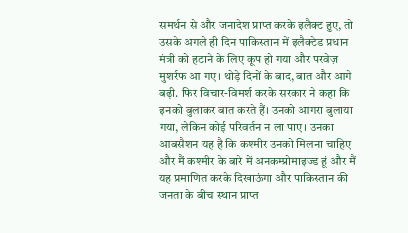समर्थन से और जनादेश प्राप्त करके इलैक्ट हुए, तो उसके अगले ही दिन पाकिस्तान में इलैक्टेड प्रधान मंत्री को हटाने के लिए कूप हो गया और परवेज़ मुशर्रफ आ गए। थोड़े दिनों के बाद, बात और आगे बढ़ी. फिर विचार-विमर्श करके सरकार ने कहा कि इनको बुलाकर बात करते हैं। उनको आगरा बुलाया गया, लेकिन कोई परिवर्तन न ला पाए। उनका आबसैशन यह है कि कश्मीर उनको मिलना चाहिए और मैं कश्मीर के बारे में अनकम्प्रोमाइज्ड हूं और मैं यह प्रमाणित करके दिखाऊंगा और पाकिस्तान की जनता के बीच स्थान प्राप्त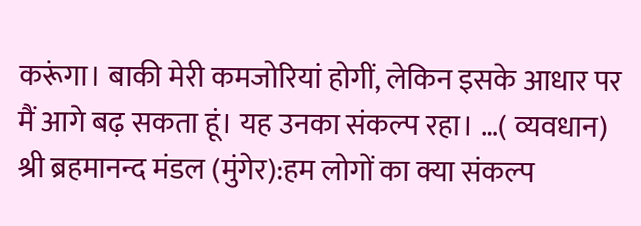करूंगा। बाकी मेरी कमजोरियां होगीं, लेकिन इसके आधार पर मैं आगे बढ़ सकता हूं। यह उनका संकल्प रहा। …( व्यवधान)
श्री ब्रहमानन्द मंडल (मुंगेर):हम लोगों का क्या संकल्प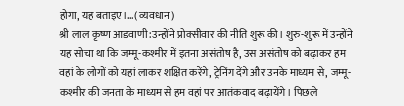होगा, यह बताइए।…( व्यवधान)
श्री लाल कृष्ण आडवाणी:उन्होंने प्रोक्सीवार की नीति शुरू की। शुरु-शुरू में उन्होंने यह सोचा था कि जम्मू-कश्मीर में इतना असंतोष है, उस असंतोष को बढ़ाकर हम वहां के लोगों को यहां लाकर शक्षित करेंगे, ट्रेनिंग देंगे और उनके माध्यम से, जम्मू-कश्मीर की जनता के माध्यम से हम वहां पर आतंकवाद बढ़ायेंगे। पिछले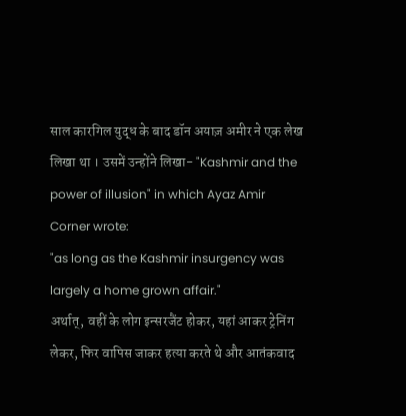साल कारगिल युद्ध के बाद डॉन अयाज़ अमीर ने एक लेख लिखा था । उसमें उन्होंने लिखा- "Kashmir and the power of illusion" in which Ayaz Amir Corner wrote:
"as long as the Kashmir insurgency was largely a home grown affair."
अर्थात्, वहीं के लोग इन्सरजैंट होकर, यहां आकर ट्रेनिंग लेकर, फिर वापिस जाकर हत्या करते थे और आतंकवाद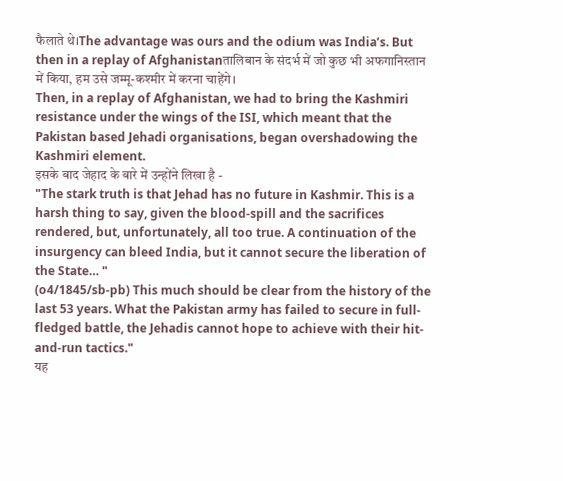फैलाते थे।The advantage was ours and the odium was India’s. But then in a replay of Afghanistanतालिबान के संदर्भ में जो कुछ भी अफगानिस्तान में किया, हम उसे जम्मू-कश्मीर में करना चाहेंगे।
Then, in a replay of Afghanistan, we had to bring the Kashmiri resistance under the wings of the ISI, which meant that the Pakistan based Jehadi organisations, began overshadowing the Kashmiri element.
इसके बाद जेहाद के बारे में उन्होंने लिखा है -
"The stark truth is that Jehad has no future in Kashmir. This is a harsh thing to say, given the blood-spill and the sacrifices rendered, but, unfortunately, all too true. A continuation of the insurgency can bleed India, but it cannot secure the liberation of the State… "
(o4/1845/sb-pb) This much should be clear from the history of the last 53 years. What the Pakistan army has failed to secure in full-fledged battle, the Jehadis cannot hope to achieve with their hit-and-run tactics."
यह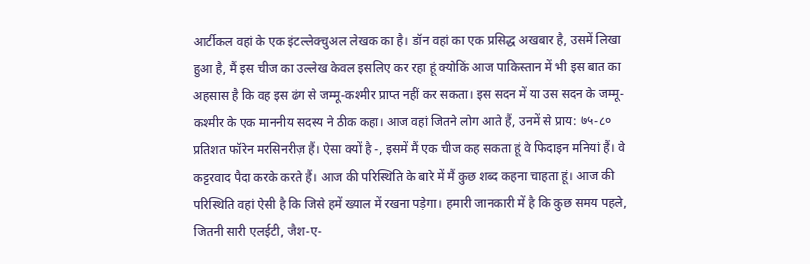आर्टीकल वहां के एक इंटल्लेक्चुअल लेखक का है। डॉन वहां का एक प्रसिद्ध अखबार है, उसमें लिखा हुआ है, मैं इस चीज का उल्लेख केवल इसलिए कर रहा हूं क्योकिं आज पाकिस्तान में भी इस बात का अहसास है कि वह इस ढंग से जम्मू-कश्मीर प्राप्त नहीं कर सकता। इस सदन में या उस सदन के जम्मू-कश्मीर के एक माननीय सदस्य ने ठीक कहा। आज वहां जितने लोग आते हैं, उनमें से प्राय: ७५-८० प्रतिशत फॉरेन मरसिनरीज़ हैं। ऐसा क्यों है -, इसमें मैं एक चीज कह सकता हूं वे फिदाइन मनियां हैं। वे कट्टरवाद पैदा करके करते हैं। आज की परिस्थिति के बारे में मैं कुछ शब्द कहना चाहता हूं। आज की परिस्थिति वहां ऐसी है कि जिसे हमें ख्याल में रखना पड़ेगा। हमारी जानकारी में है कि कुछ समय पहले, जितनी सारी एलईटी, जैश-ए-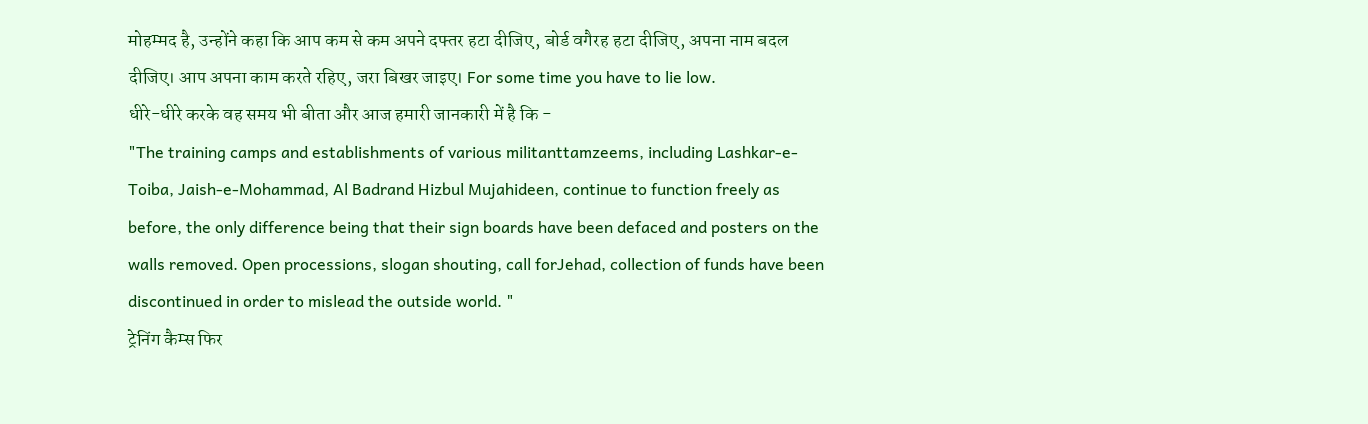मोहम्मद है, उन्होंने कहा कि आप कम से कम अपने दफ्तर हटा दीजिए, बोर्ड वगैरह हटा दीजिए, अपना नाम बदल दीजिए। आप अपना काम करते रहिए, जरा बिखर जाइए। For some time you have to lie low.
धीरे-धीरे करके वह समय भी बीता और आज हमारी जानकारी में है कि -
"The training camps and establishments of various militanttamzeems, including Lashkar-e-Toiba, Jaish-e-Mohammad, Al Badrand Hizbul Mujahideen, continue to function freely as before, the only difference being that their sign boards have been defaced and posters on the walls removed. Open processions, slogan shouting, call forJehad, collection of funds have been discontinued in order to mislead the outside world. "
ट्रेनिंग कैम्स फिर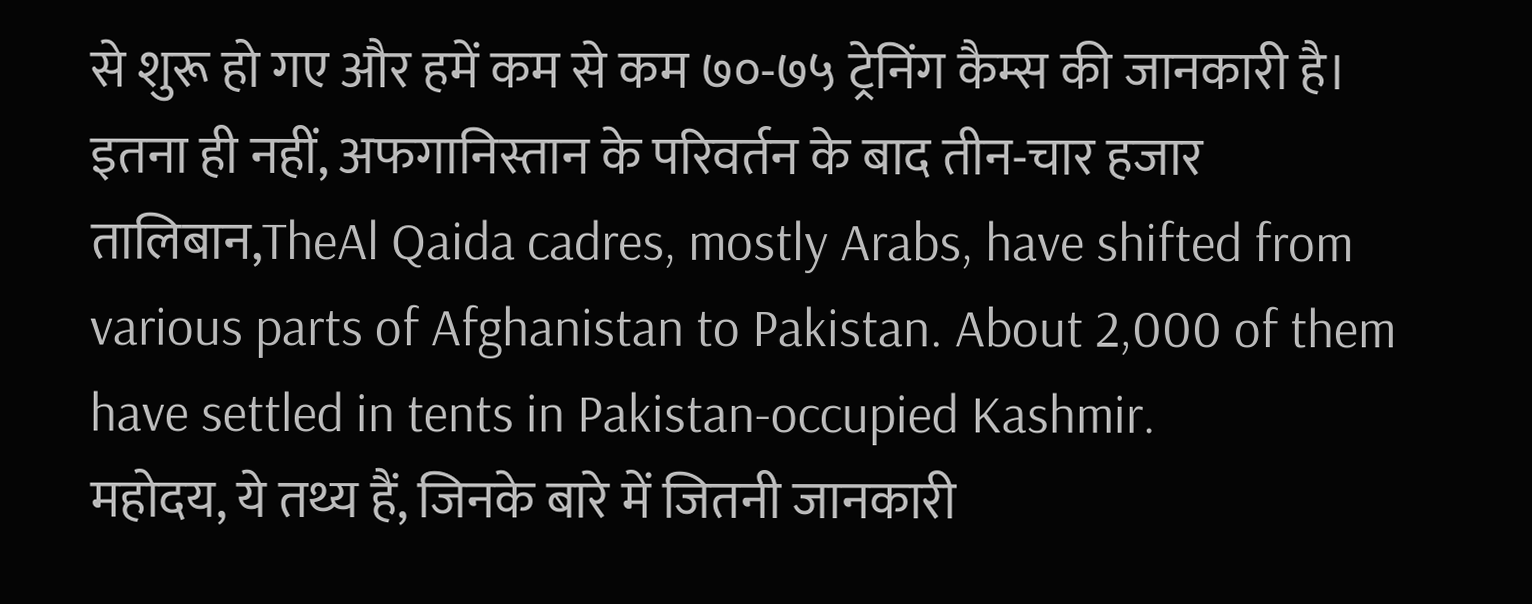से शुरू हो गए और हमें कम से कम ७०-७५ ट्रेनिंग कैम्स की जानकारी है। इतना ही नहीं, अफगानिस्तान के परिवर्तन के बाद तीन-चार हजार तालिबान,TheAl Qaida cadres, mostly Arabs, have shifted from various parts of Afghanistan to Pakistan. About 2,000 of them have settled in tents in Pakistan-occupied Kashmir.
महोदय, ये तथ्य हैं, जिनके बारे में जितनी जानकारी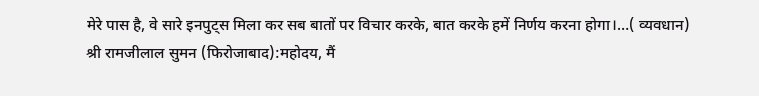मेरे पास है, वे सारे इनपुट्स मिला कर सब बातों पर विचार करके, बात करके हमें निर्णय करना होगा।…( व्यवधान)
श्री रामजीलाल सुमन (फिरोजाबाद):महोदय, मैं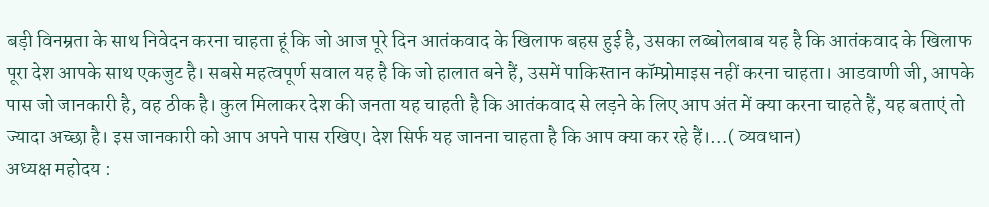बड़ी विनम्रता के साथ निवेदन करना चाहता हूं कि जो आज पूरे दिन आतंकवाद के खिलाफ बहस हुई है, उसका लब्बोलबाब यह है कि आतंकवाद के खिलाफ पूरा देश आपके साथ एकजुट है। सबसे महत्वपूर्ण सवाल यह है कि जो हालात बने हैं, उसमें पाकिस्तान कॉम्प्रोमाइस नहीं करना चाहता। आडवाणी जी, आपके पास जो जानकारी है, वह ठीक है। कुल मिलाकर देश की जनता यह चाहती है कि आतंकवाद से लड़ने के लिए आप अंत में क्या करना चाहते हैं, यह बताएं तो ज्यादा अच्छा है। इस जानकारी को आप अपने पास रखिए। देश सिर्फ यह जानना चाहता है कि आप क्या कर रहे हैं।…( व्यवधान)
अध्यक्ष महोदय :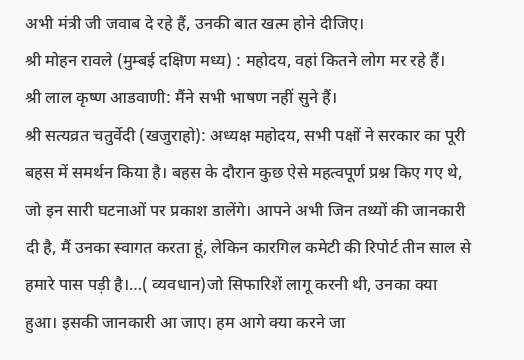अभी मंत्री जी जवाब दे रहे हैं, उनकी बात खत्म होने दीजिए।
श्री मोहन रावले (मुम्बई दक्षिण मध्य) : महोदय, वहां कितने लोग मर रहे हैं।
श्री लाल कृष्ण आडवाणी: मैंने सभी भाषण नहीं सुने हैं।
श्री सत्यव्रत चतुर्वेदी (खजुराहो): अध्यक्ष महोदय, सभी पक्षों ने सरकार का पूरी बहस में समर्थन किया है। बहस के दौरान कुछ ऐसे महत्वपूर्ण प्रश्न किए गए थे, जो इन सारी घटनाओं पर प्रकाश डालेंगे। आपने अभी जिन तथ्यों की जानकारी दी है, मैं उनका स्वागत करता हूं, लेकिन कारगिल कमेटी की रिपोर्ट तीन साल से हमारे पास पड़ी है।…( व्यवधान)जो सिफारिशें लागू करनी थी, उनका क्या हुआ। इसकी जानकारी आ जाए। हम आगे क्या करने जा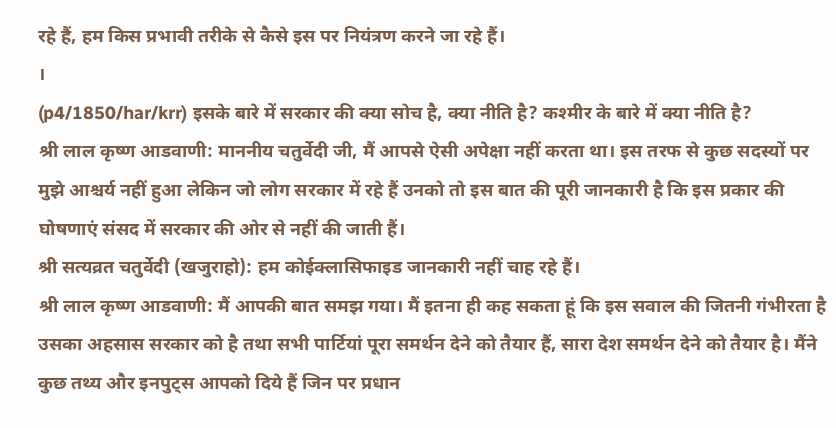रहे हैं, हम किस प्रभावी तरीके से कैसे इस पर नियंत्रण करने जा रहे हैं।
।
(p4/1850/har/krr) इसके बारे में सरकार की क्या सोच है, क्या नीति है? कश्मीर के बारे में क्या नीति है?
श्री लाल कृष्ण आडवाणी: माननीय चतुर्वेदी जी, मैं आपसे ऐसी अपेक्षा नहीं करता था। इस तरफ से कुछ सदस्यों पर मुझे आश्चर्य नहीं हुआ लेकिन जो लोग सरकार में रहे हैं उनको तो इस बात की पूरी जानकारी है कि इस प्रकार की घोषणाएं संसद में सरकार की ओर से नहीं की जाती हैं।
श्री सत्यव्रत चतुर्वेदी (खजुराहो): हम कोईक्लासिफाइड जानकारी नहीं चाह रहे हैं।
श्री लाल कृष्ण आडवाणी: मैं आपकी बात समझ गया। मैं इतना ही कह सकता हूं कि इस सवाल की जितनी गंभीरता है उसका अहसास सरकार को है तथा सभी पार्टियां पूरा समर्थन देने को तैयार हैं, सारा देश समर्थन देने को तैयार है। मैंने कुछ तथ्य और इनपुट्स आपको दिये हैं जिन पर प्रधान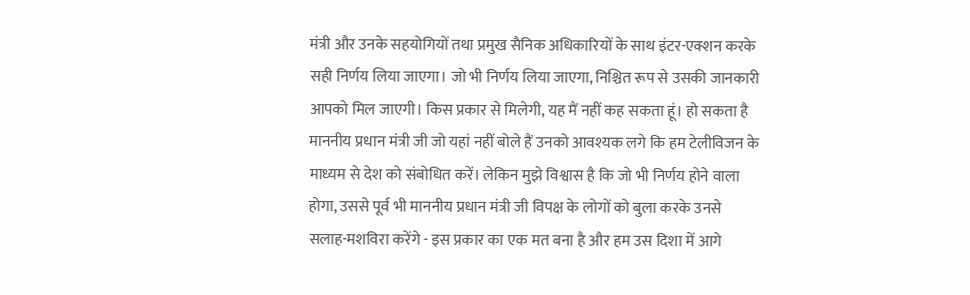मंत्री और उनके सहयोगियों तथा प्रमुख सैनिक अधिकारियों के साथ इंटर-एक्शन करके सही निर्णय लिया जाएगा। जो भी निर्णय लिया जाएगा, निश्चित रूप से उसकी जानकारी आपको मिल जाएगी। किस प्रकार से मिलेगी, यह मैं नहीं कह सकता हूं। हो सकता है माननीय प्रधान मंत्री जी जो यहां नहीं बोले हैं उनको आवश्यक लगे कि हम टेलीविजन के माध्यम से देश को संबोधित करें। लेकिन मुझे विश्वास है कि जो भी निर्णय होने वाला होगा, उससे पूर्व भी माननीय प्रधान मंत्री जी विपक्ष के लोगों को बुला करके उनसे सलाह-मशविरा करेंगे - इस प्रकार का एक मत बना है और हम उस दिशा में आगे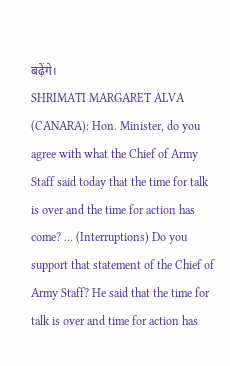बढ़ेंगे।
SHRIMATI MARGARET ALVA (CANARA): Hon. Minister, do you agree with what the Chief of Army Staff said today that the time for talk is over and the time for action has come? … (Interruptions) Do you support that statement of the Chief of Army Staff? He said that the time for talk is over and time for action has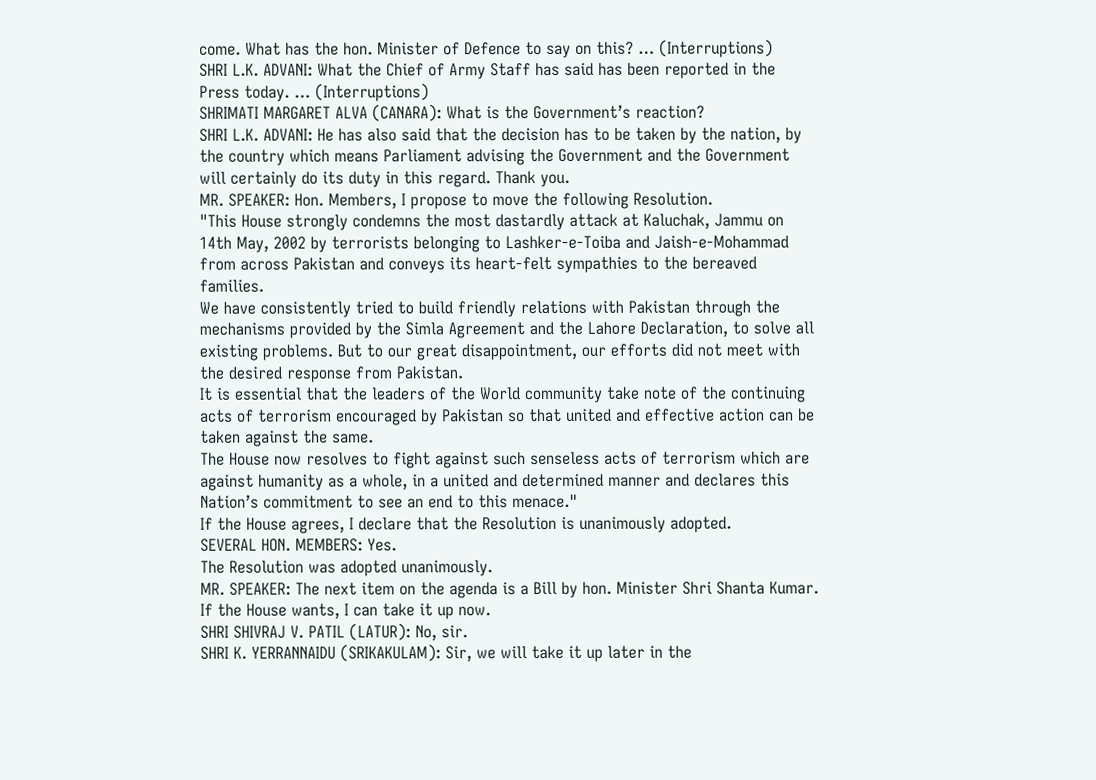come. What has the hon. Minister of Defence to say on this? … (Interruptions)
SHRI L.K. ADVANI: What the Chief of Army Staff has said has been reported in the Press today. … (Interruptions)
SHRIMATI MARGARET ALVA (CANARA): What is the Government’s reaction?
SHRI L.K. ADVANI: He has also said that the decision has to be taken by the nation, by the country which means Parliament advising the Government and the Government will certainly do its duty in this regard. Thank you.
MR. SPEAKER: Hon. Members, I propose to move the following Resolution.
"This House strongly condemns the most dastardly attack at Kaluchak, Jammu on 14th May, 2002 by terrorists belonging to Lashker-e-Toiba and Jaish-e-Mohammad from across Pakistan and conveys its heart-felt sympathies to the bereaved families.
We have consistently tried to build friendly relations with Pakistan through the mechanisms provided by the Simla Agreement and the Lahore Declaration, to solve all existing problems. But to our great disappointment, our efforts did not meet with the desired response from Pakistan.
It is essential that the leaders of the World community take note of the continuing acts of terrorism encouraged by Pakistan so that united and effective action can be taken against the same.
The House now resolves to fight against such senseless acts of terrorism which are against humanity as a whole, in a united and determined manner and declares this Nation’s commitment to see an end to this menace."
If the House agrees, I declare that the Resolution is unanimously adopted.
SEVERAL HON. MEMBERS: Yes.
The Resolution was adopted unanimously.
MR. SPEAKER: The next item on the agenda is a Bill by hon. Minister Shri Shanta Kumar. If the House wants, I can take it up now.
SHRI SHIVRAJ V. PATIL (LATUR): No, sir.
SHRI K. YERRANNAIDU (SRIKAKULAM): Sir, we will take it up later in the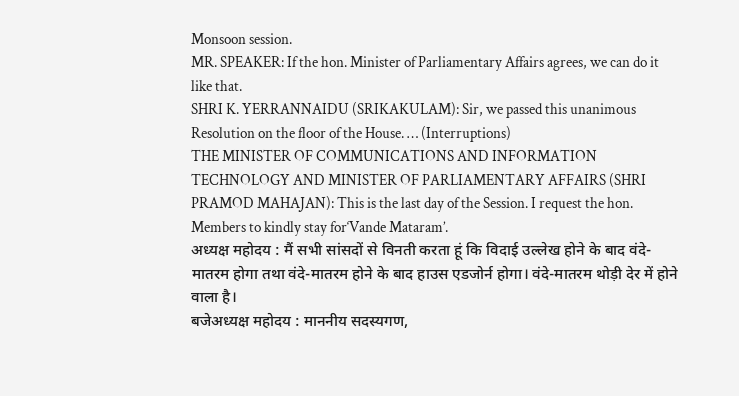Monsoon session.
MR. SPEAKER: If the hon. Minister of Parliamentary Affairs agrees, we can do it like that.
SHRI K. YERRANNAIDU (SRIKAKULAM): Sir, we passed this unanimous Resolution on the floor of the House. … (Interruptions)
THE MINISTER OF COMMUNICATIONS AND INFORMATION TECHNOLOGY AND MINISTER OF PARLIAMENTARY AFFAIRS (SHRI PRAMOD MAHAJAN): This is the last day of the Session. I request the hon. Members to kindly stay for‘Vande Mataram’.
अध्यक्ष महोदय : मैं सभी सांसदों से विनती करता हूं कि विदाई उल्लेख होने के बाद वंदे-मातरम होगा तथा वंदे-मातरम होने के बाद हाउस एडजोर्न होगा। वंदे-मातरम थोड़ी देर में होने वाला है।
बजेअध्यक्ष महोदय : माननीय सदस्यगण,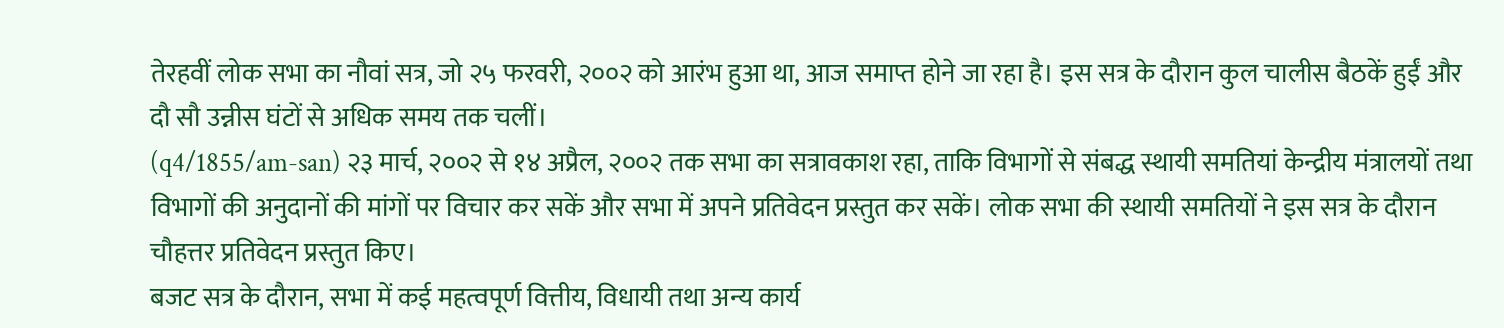तेरहवीं लोक सभा का नौवां सत्र, जो २५ फरवरी, २००२ को आरंभ हुआ था, आज समाप्त होने जा रहा है। इस सत्र के दौरान कुल चालीस बैठकें हुईं और दौ सौ उन्नीस घंटों से अधिक समय तक चलीं।
(q4/1855/am-san) २३ मार्च, २००२ से १४ अप्रैल, २००२ तक सभा का सत्रावकाश रहा, ताकि विभागों से संबद्ध स्थायी समतियां केन्द्रीय मंत्रालयों तथा विभागों की अनुदानों की मांगों पर विचार कर सकें और सभा में अपने प्रतिवेदन प्रस्तुत कर सकें। लोक सभा की स्थायी समतियों ने इस सत्र के दौरान चौहत्तर प्रतिवेदन प्रस्तुत किए।
बजट सत्र के दौरान, सभा में कई महत्वपूर्ण वित्तीय, विधायी तथा अन्य कार्य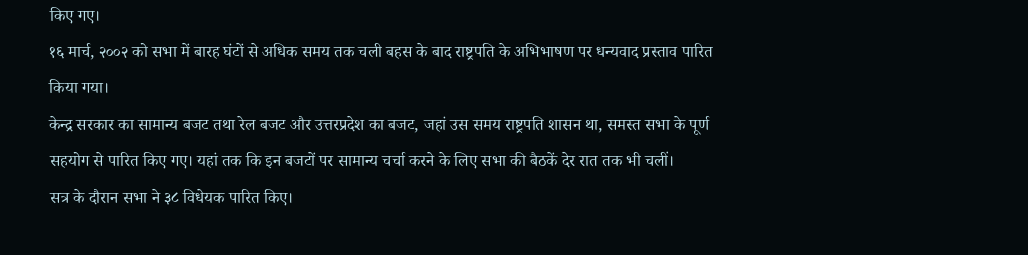किए गए।
१६ मार्च, २००२ को सभा में बारह घंटों से अधिक समय तक चली बहस के बाद राष्ट्रपति के अभिभाषण पर धन्यवाद प्रस्ताव पारित किया गया।
केन्द्र सरकार का सामान्य बजट तथा रेल बजट और उत्तरप्रदेश का बजट, जहां उस समय राष्ट्रपति शासन था, समस्त सभा के पूर्ण सहयोग से पारित किए गए। यहां तक कि इन बजटों पर सामान्य चर्चा करने के लिए सभा की बैठकें देर रात तक भी चलीं।
सत्र के दौरान सभा ने ३८ विधेयक पारित किए।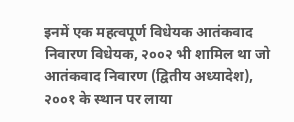इनमें एक महत्वपूर्ण विधेयक आतंकवाद निवारण विधेयक, २००२ भी शामिल था जो आतंकवाद निवारण (द्वितीय अध्यादेश), २००१ के स्थान पर लाया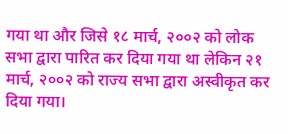गया था और जिसे १८ मार्च, २००२ को लोक सभा द्वारा पारित कर दिया गया था लेकिन २१ मार्च, २००२ को राज्य सभा द्वारा अस्वीकृत कर दिया गया।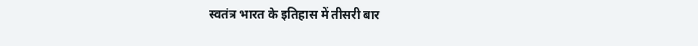स्वतंत्र भारत के इतिहास में तीसरी बार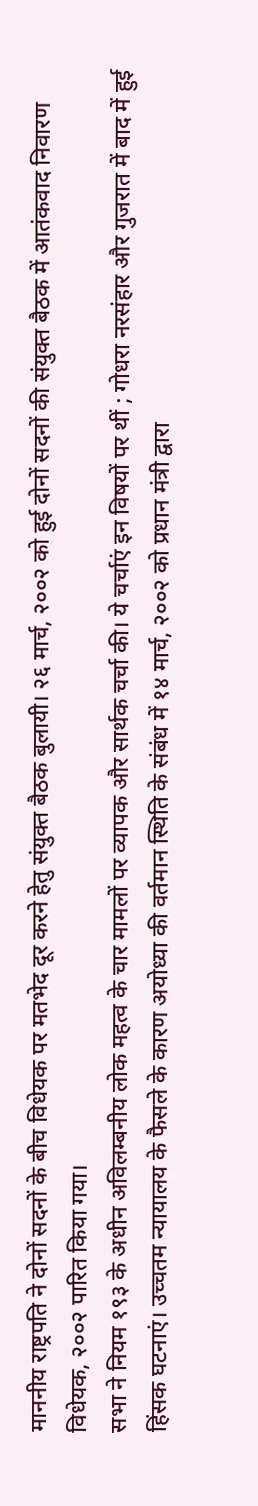माननीय राष्ट्रपति ने दोनों सदनों के बीच विधेयक पर मतभेद दूर करने हेतु संयुक्त बैठक बुलायी। २६ मार्च, २००२ को हुई दोनों सदनों की संयुक्त बैठक में आतंकवाद निवारण विधेयक, २००२ पारित किया गया।
सभा ने नियम १९३ के अधीन अविलम्बनीय लोक महत्व के चार मामलों पर व्यापक और सार्थक चर्चा की। ये चर्चाएं इन विषयों पर थीं ; गोधरा नरसंहार और गुजरात में बाद में हुई हिंसक घटनाएं। उच्चतम न्यायालय के फैसले के कारण अयोध्या की वर्तमान स्थिति के संबंध में १४ मार्च, २००२ को प्रधान मंत्री द्वारा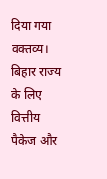दिया गया वक्तव्य। बिहार राज्य के लिए वित्तीय पैकेज और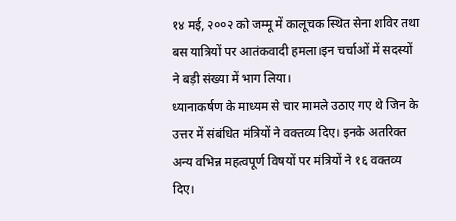१४ मई, २००२ को जम्मू में कालूचक स्थित सेना शविर तथा बस यात्रियों पर आतंकवादी हमला।इन चर्चाओं में सदस्यों ने बड़ी संख्या में भाग लिया।
ध्यानाकर्षण के माध्यम से चार मामले उठाए गए थे जिन के उत्तर में संबंधित मंत्रियों ने वक्तव्य दिए। इनके अतरिक्त अन्य वभिन्न महत्वपूर्ण विषयों पर मंत्रियों ने १६ वक्तव्य दिए।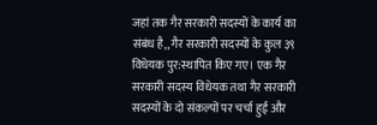जहां तक गैर सरकारी सदस्यों के कार्य का संबंध है,, गैर सरकारी सदस्यों के कुल ३९ विधेयक पुर:स्थापित किए गए। एक गैर सरकारी सदस्य विधेयक तथा गैर सरकारी सदस्यों के दो संकल्पों पर चर्चा हुई और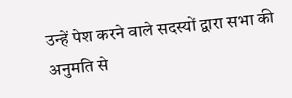उन्हें पेश करने वाले सदस्यों द्वारा सभा की अनुमति से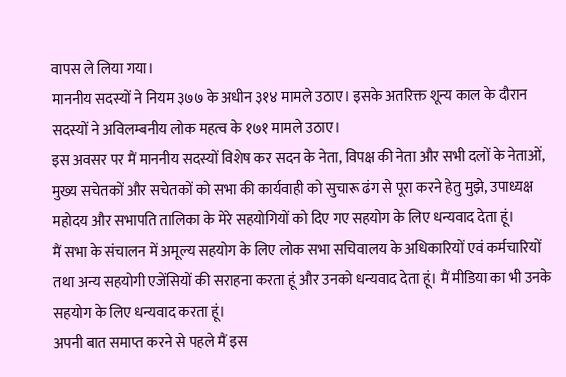वापस ले लिया गया।
माननीय सदस्यों ने नियम ३७७ के अधीन ३१४ मामले उठाए। इसके अतरिक्त शून्य काल के दौरान सदस्यों ने अविलम्बनीय लोक महत्व के १७१ मामले उठाए।
इस अवसर पर मैं माननीय सदस्यों विशेष कर सदन के नेता, विपक्ष की नेता और सभी दलों के नेताओं, मुख्य सचेतकों और सचेतकों को सभा की कार्यवाही को सुचारू ढंग से पूरा करने हेतु मुझे, उपाध्यक्ष महोदय और सभापति तालिका के मेरे सहयोगियों को दिए गए सहयोग के लिए धन्यवाद देता हूं।
मैं सभा के संचालन में अमूल्य सहयोग के लिए लोक सभा सचिवालय के अधिकारियों एवं कर्मचारियों तथा अन्य सहयोगी एजेंसियों की सराहना करता हूं और उनको धन्यवाद देता हूं। मैं मीडिया का भी उनके सहयोग के लिए धन्यवाद करता हूं।
अपनी बात समाप्त करने से पहले मैं इस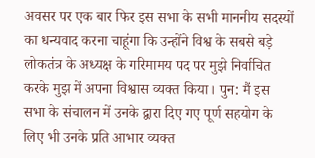अवसर पर एक बार फिर इस सभा के सभी माननीय सदस्यों का धन्यवाद करना चाहूंगा कि उन्होंने विश्व के सबसे बड़े लोकतंत्र के अध्यक्ष के गरिमामय पद पर मुझे निर्वाचित करके मुझ में अपना विश्वास व्यक्त किया। पुन: मैं इस सभा के संचालन में उनके द्वारा दिए गए पूर्ण सहयोग के लिए भी उनके प्रति आभार व्यक्त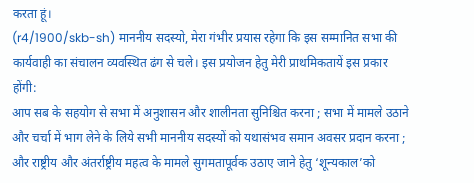करता हूं।
(r4/1900/skb-sh) माननीय सदस्यो, मेरा गंभीर प्रयास रहेगा कि इस सम्मानित सभा की कार्यवाही का संचालन व्यवस्थित ढंग से चले। इस प्रयोजन हेतु मेरी प्राथमिकतायें इस प्रकार होंगी:
आप सब के सहयोग से सभा में अनुशासन और शालीनता सुनिश्चित करना ; सभा में मामले उठाने और चर्चा में भाग लेने के लिये सभी माननीय सदस्यों को यथासंभव समान अवसर प्रदान करना ; और राष्ट्रीय और अंतर्राष्ट्रीय महत्व के मामले सुगमतापूर्वक उठाए जाने हेतु ‘शून्यकाल’को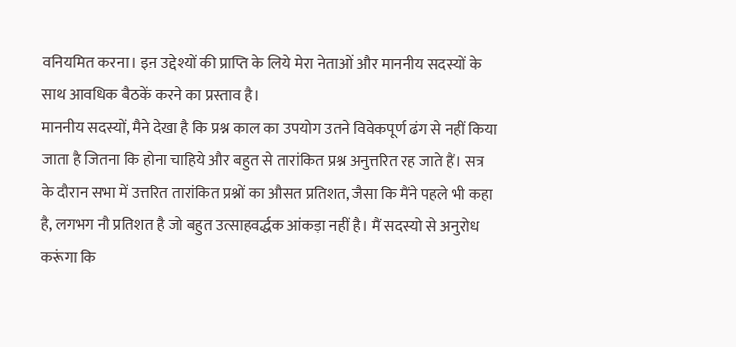वनियमित करना। इऩ उद्देश्यों की प्राप्ति के लिये मेरा नेताओं और माननीय सदस्यों के साथ आवधिक बैठकें करने का प्रस्ताव है।
माननीय सदस्यों, मैने देखा है कि प्रश्न काल का उपयोग उतने विवेकपूर्ण ढंग से नहीं किया जाता है जितना कि होना चाहिये और बहुत से तारांकित प्रश्न अनुत्तरित रह जाते हैं। सत्र के दौरान सभा में उत्तरित तारांकित प्रश्नों का औसत प्रतिशत, जैसा कि मैंने पहले भी कहा है, लगभग नौ प्रतिशत है जो बहुत उत्साहवर्द्धक आंकड़ा नहीं है। मैं सदस्यो से अनुरोध करूंगा कि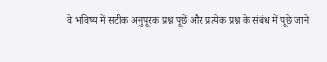वे भविष्य में सटीक अनुपूरक प्रश्न पूछें और प्रत्येक प्रश्न के संबंध में पूछे जाने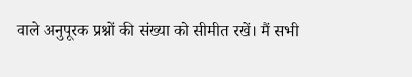वाले अनुपूरक प्रश्नों की संख्या को सीमीत रखें। मैं सभी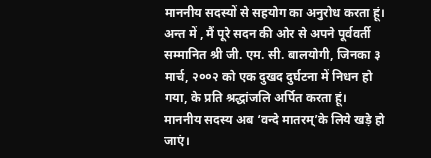माननीय सदस्यों से सहयोग का अनुरोध करता हूं।
अन्त में , मैं पूरे सदन की ओर से अपने पूर्ववर्ती सम्मानित श्री जी. एम. सी. बालयोगी, जिनका ३ मार्च, २००२ को एक दुखद दुर्घटना में निधन हो गया, के प्रति श्रद्धांजलि अर्पित करता हूं।
माननीय सदस्य अब ‘वन्दे मातरम्’के लिये खड़े हो जाएं।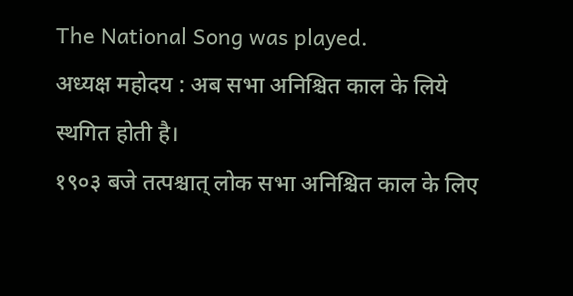The National Song was played.
अध्यक्ष महोदय : अब सभा अनिश्चित काल के लिये स्थगित होती है।
१९०३ बजे तत्पश्चात् लोक सभा अनिश्चित काल के लिए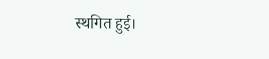स्थगित हुई।